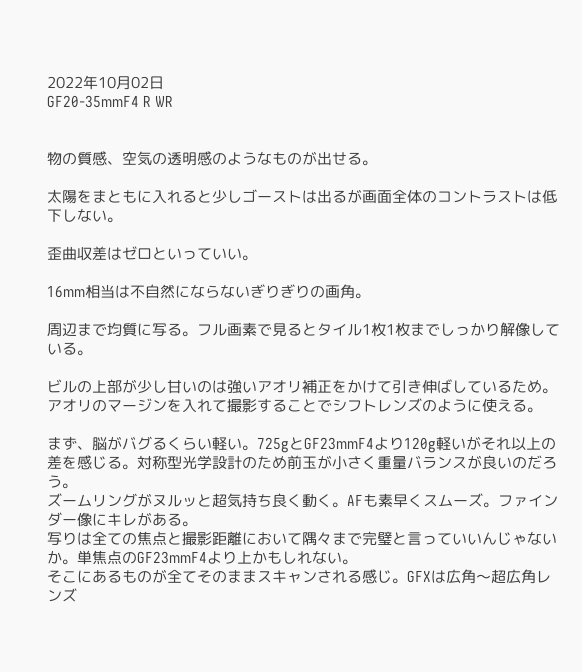2022年10月02日
GF20-35mmF4 R WR


物の質感、空気の透明感のようなものが出せる。

太陽をまともに入れると少しゴーストは出るが画面全体のコントラストは低下しない。

歪曲収差はゼロといっていい。

16mm相当は不自然にならないぎりぎりの画角。

周辺まで均質に写る。フル画素で見るとタイル1枚1枚までしっかり解像している。

ビルの上部が少し甘いのは強いアオリ補正をかけて引き伸ばしているため。
アオリのマージンを入れて撮影することでシフトレンズのように使える。

まず、脳がバグるくらい軽い。725gとGF23mmF4より120g軽いがそれ以上の差を感じる。対称型光学設計のため前玉が小さく重量バランスが良いのだろう。
ズームリングがヌルッと超気持ち良く動く。AFも素早くスムーズ。ファインダー像にキレがある。
写りは全ての焦点と撮影距離において隅々まで完璧と言っていいんじゃないか。単焦点のGF23mmF4より上かもしれない。
そこにあるものが全てそのままスキャンされる感じ。GFXは広角〜超広角レンズ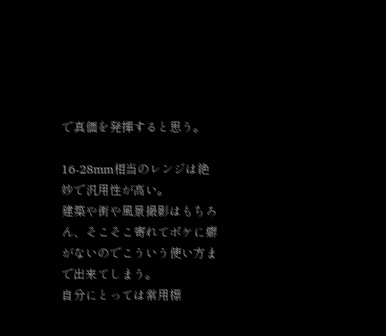で真価を発揮すると思う。

16-28mm相当のレンジは絶妙で汎用性が高い。
建築や街や風景撮影はもちろん、そこそこ寄れてボケに癖がないのでこういう使い方まで出来てしまう。
自分にとっては常用標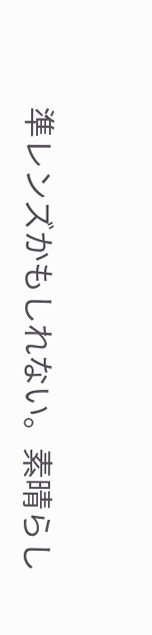準レンズかもしれない。素晴らし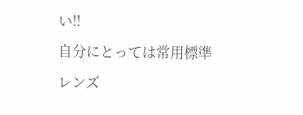い!!
自分にとっては常用標準レンズ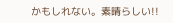かもしれない。素晴らしい!!